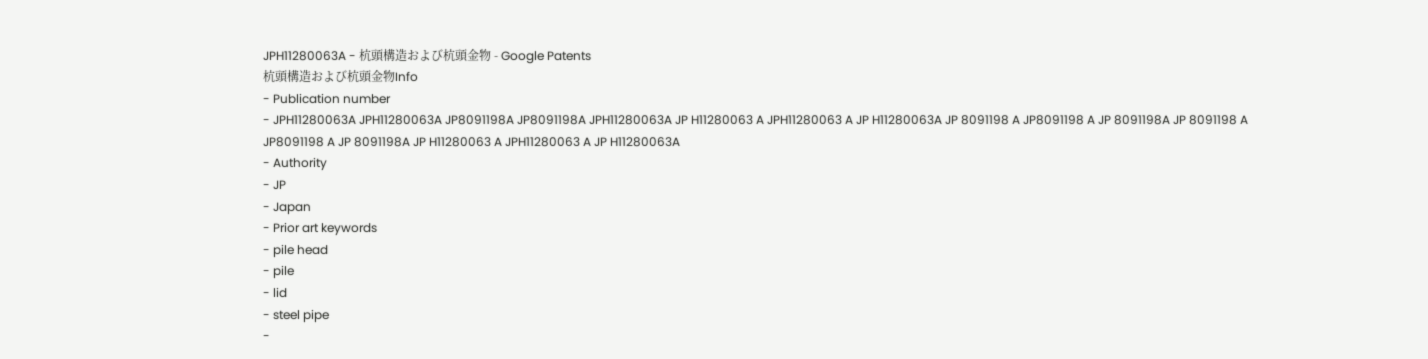JPH11280063A - 杭頭構造および杭頭金物 - Google Patents
杭頭構造および杭頭金物Info
- Publication number
- JPH11280063A JPH11280063A JP8091198A JP8091198A JPH11280063A JP H11280063 A JPH11280063 A JP H11280063A JP 8091198 A JP8091198 A JP 8091198A JP 8091198 A JP8091198 A JP 8091198A JP H11280063 A JPH11280063 A JP H11280063A
- Authority
- JP
- Japan
- Prior art keywords
- pile head
- pile
- lid
- steel pipe
-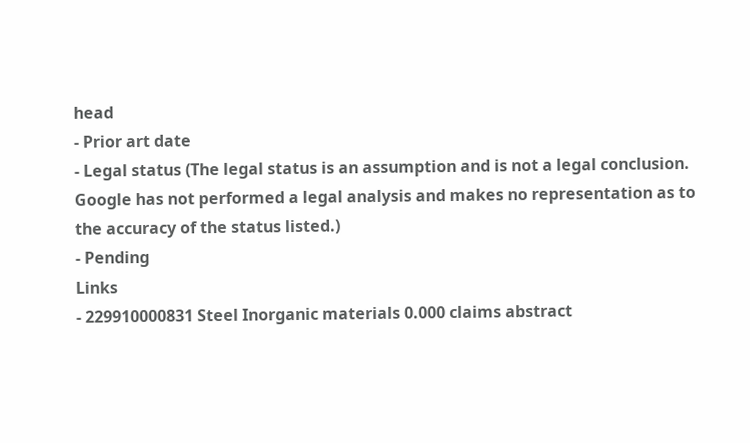head
- Prior art date
- Legal status (The legal status is an assumption and is not a legal conclusion. Google has not performed a legal analysis and makes no representation as to the accuracy of the status listed.)
- Pending
Links
- 229910000831 Steel Inorganic materials 0.000 claims abstract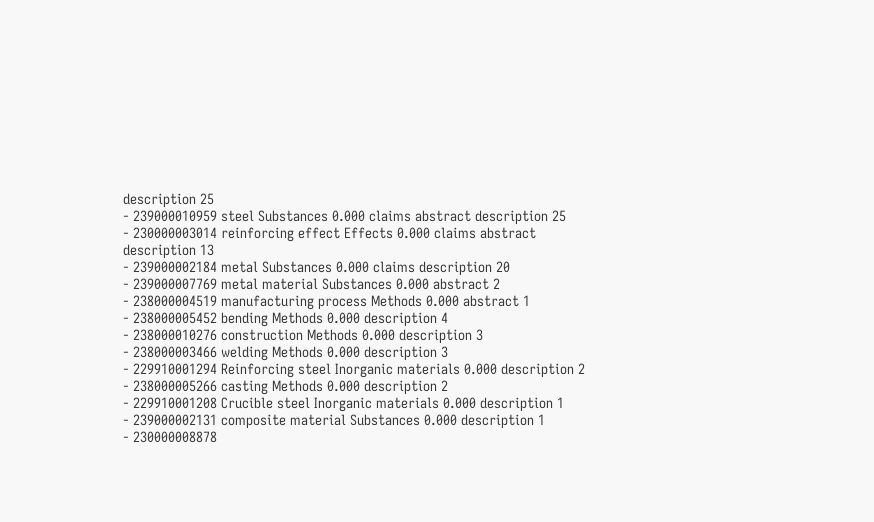description 25
- 239000010959 steel Substances 0.000 claims abstract description 25
- 230000003014 reinforcing effect Effects 0.000 claims abstract description 13
- 239000002184 metal Substances 0.000 claims description 20
- 239000007769 metal material Substances 0.000 abstract 2
- 238000004519 manufacturing process Methods 0.000 abstract 1
- 238000005452 bending Methods 0.000 description 4
- 238000010276 construction Methods 0.000 description 3
- 238000003466 welding Methods 0.000 description 3
- 229910001294 Reinforcing steel Inorganic materials 0.000 description 2
- 238000005266 casting Methods 0.000 description 2
- 229910001208 Crucible steel Inorganic materials 0.000 description 1
- 239000002131 composite material Substances 0.000 description 1
- 230000008878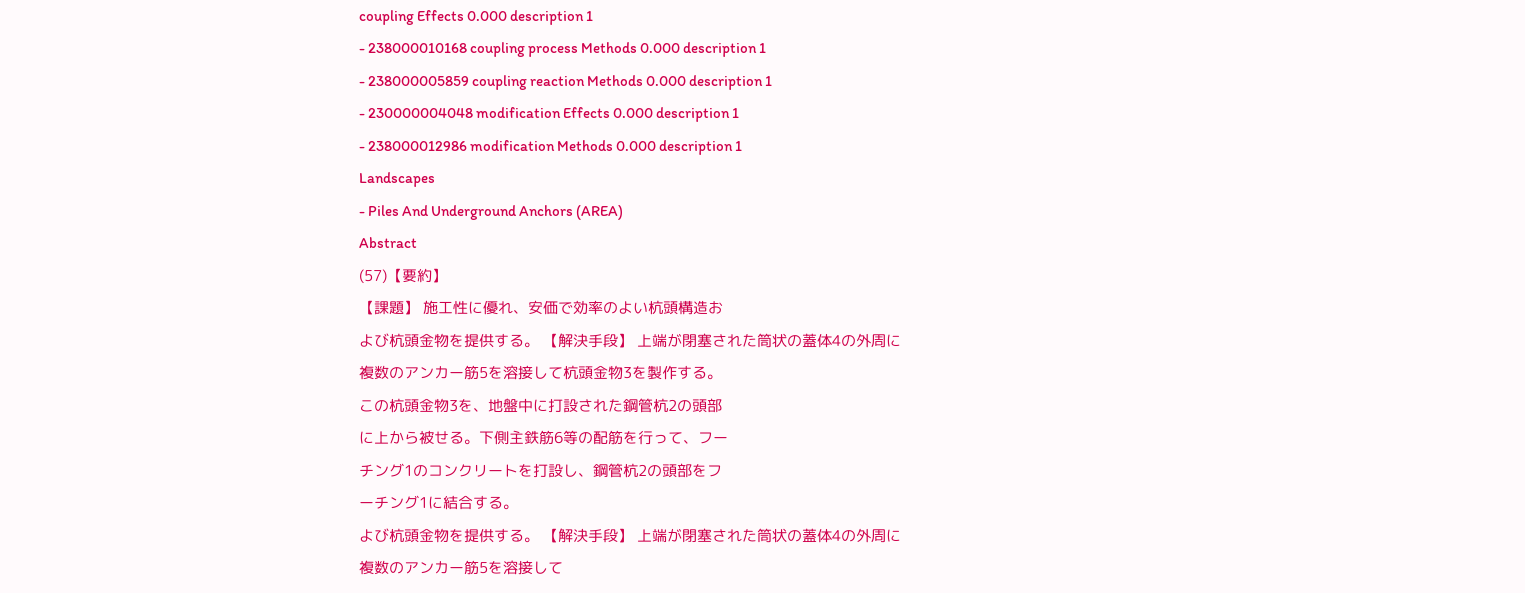coupling Effects 0.000 description 1
- 238000010168 coupling process Methods 0.000 description 1
- 238000005859 coupling reaction Methods 0.000 description 1
- 230000004048 modification Effects 0.000 description 1
- 238000012986 modification Methods 0.000 description 1
Landscapes
- Piles And Underground Anchors (AREA)
Abstract
(57)【要約】
【課題】 施工性に優れ、安価で効率のよい杭頭構造お
よび杭頭金物を提供する。 【解決手段】 上端が閉塞された筒状の蓋体4の外周に
複数のアンカー筋5を溶接して杭頭金物3を製作する。
この杭頭金物3を、地盤中に打設された鋼管杭2の頭部
に上から被せる。下側主鉄筋6等の配筋を行って、フー
チング1のコンクリートを打設し、鋼管杭2の頭部をフ
ーチング1に結合する。
よび杭頭金物を提供する。 【解決手段】 上端が閉塞された筒状の蓋体4の外周に
複数のアンカー筋5を溶接して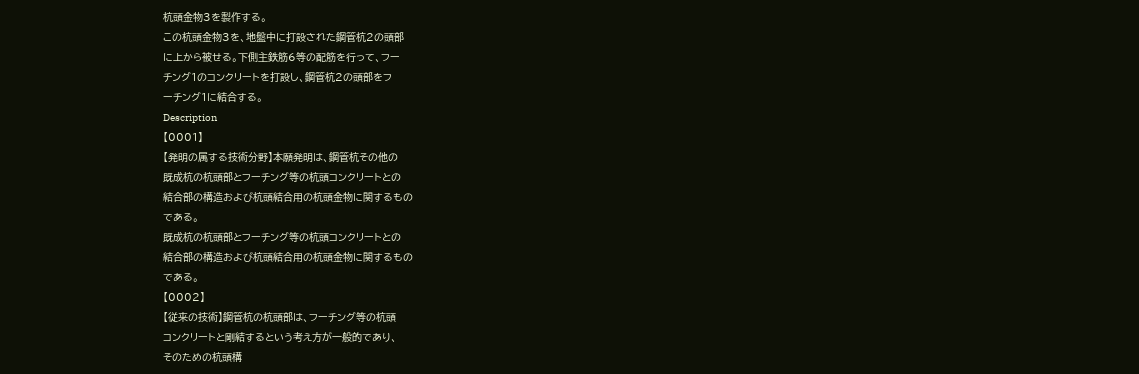杭頭金物3を製作する。
この杭頭金物3を、地盤中に打設された鋼管杭2の頭部
に上から被せる。下側主鉄筋6等の配筋を行って、フー
チング1のコンクリートを打設し、鋼管杭2の頭部をフ
ーチング1に結合する。
Description
【0001】
【発明の属する技術分野】本願発明は、鋼管杭その他の
既成杭の杭頭部とフーチング等の杭頭コンクリートとの
結合部の構造および杭頭結合用の杭頭金物に関するもの
である。
既成杭の杭頭部とフーチング等の杭頭コンクリートとの
結合部の構造および杭頭結合用の杭頭金物に関するもの
である。
【0002】
【従来の技術】鋼管杭の杭頭部は、フーチング等の杭頭
コンクリートと剛結するという考え方が一般的であり、
そのための杭頭構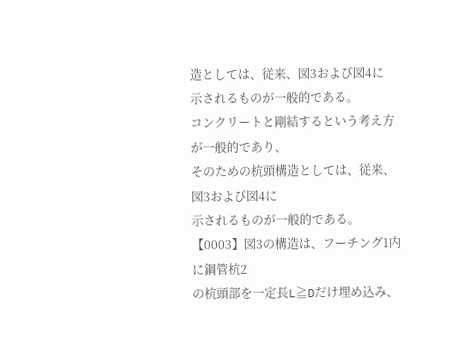造としては、従来、図3および図4に
示されるものが一般的である。
コンクリートと剛結するという考え方が一般的であり、
そのための杭頭構造としては、従来、図3および図4に
示されるものが一般的である。
【0003】図3の構造は、フーチング1内に鋼管杭2
の杭頭部を一定長L≧Dだけ埋め込み、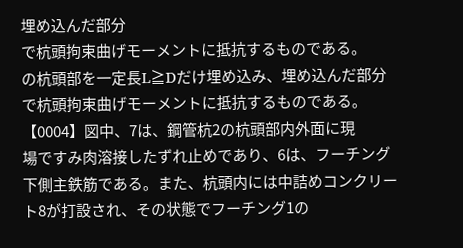埋め込んだ部分
で杭頭拘束曲げモーメントに抵抗するものである。
の杭頭部を一定長L≧Dだけ埋め込み、埋め込んだ部分
で杭頭拘束曲げモーメントに抵抗するものである。
【0004】図中、7は、鋼管杭2の杭頭部内外面に現
場ですみ肉溶接したずれ止めであり、6は、フーチング
下側主鉄筋である。また、杭頭内には中詰めコンクリー
ト8が打設され、その状態でフーチング1の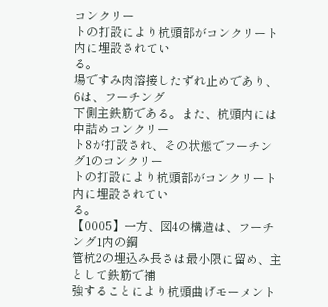コンクリー
トの打設により杭頭部がコンクリート内に埋設されてい
る。
場ですみ肉溶接したずれ止めであり、6は、フーチング
下側主鉄筋である。また、杭頭内には中詰めコンクリー
ト8が打設され、その状態でフーチング1のコンクリー
トの打設により杭頭部がコンクリート内に埋設されてい
る。
【0005】一方、図4の構造は、フーチング1内の鋼
管杭2の埋込み長さは最小限に留め、主として鉄筋で補
強することにより杭頭曲げモーメント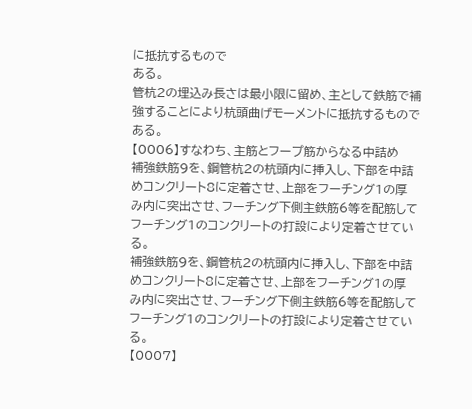に抵抗するもので
ある。
管杭2の埋込み長さは最小限に留め、主として鉄筋で補
強することにより杭頭曲げモーメントに抵抗するもので
ある。
【0006】すなわち、主筋とフープ筋からなる中詰め
補強鉄筋9を、鋼管杭2の杭頭内に挿入し、下部を中詰
めコンクリート8に定着させ、上部をフーチング1の厚
み内に突出させ、フーチング下側主鉄筋6等を配筋して
フーチング1のコンクリートの打設により定着させてい
る。
補強鉄筋9を、鋼管杭2の杭頭内に挿入し、下部を中詰
めコンクリート8に定着させ、上部をフーチング1の厚
み内に突出させ、フーチング下側主鉄筋6等を配筋して
フーチング1のコンクリートの打設により定着させてい
る。
【0007】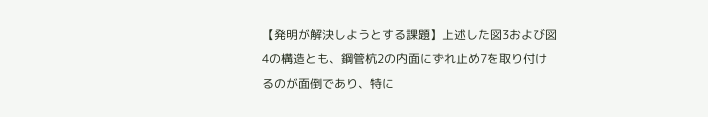【発明が解決しようとする課題】上述した図3および図
4の構造とも、鋼管杭2の内面にずれ止め7を取り付け
るのが面倒であり、特に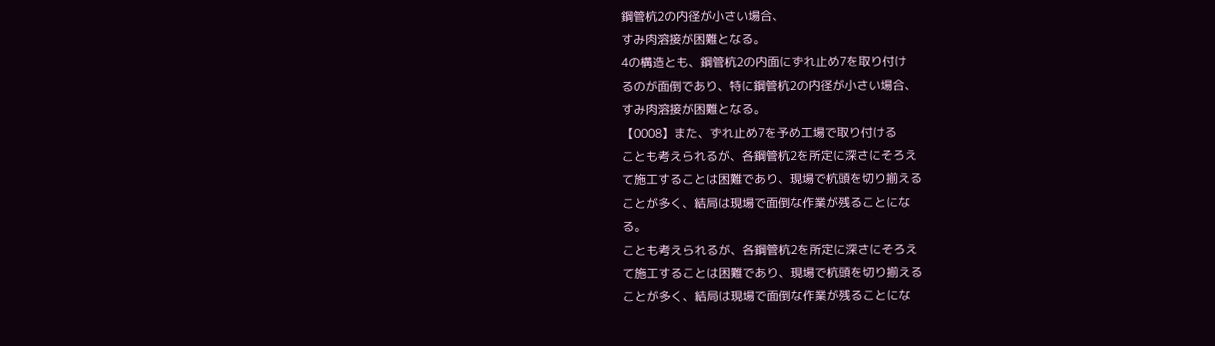鋼管杭2の内径が小さい場合、
すみ肉溶接が困難となる。
4の構造とも、鋼管杭2の内面にずれ止め7を取り付け
るのが面倒であり、特に鋼管杭2の内径が小さい場合、
すみ肉溶接が困難となる。
【0008】また、ずれ止め7を予め工場で取り付ける
ことも考えられるが、各鋼管杭2を所定に深さにそろえ
て施工することは困難であり、現場で杭頭を切り揃える
ことが多く、結局は現場で面倒な作業が残ることにな
る。
ことも考えられるが、各鋼管杭2を所定に深さにそろえ
て施工することは困難であり、現場で杭頭を切り揃える
ことが多く、結局は現場で面倒な作業が残ることにな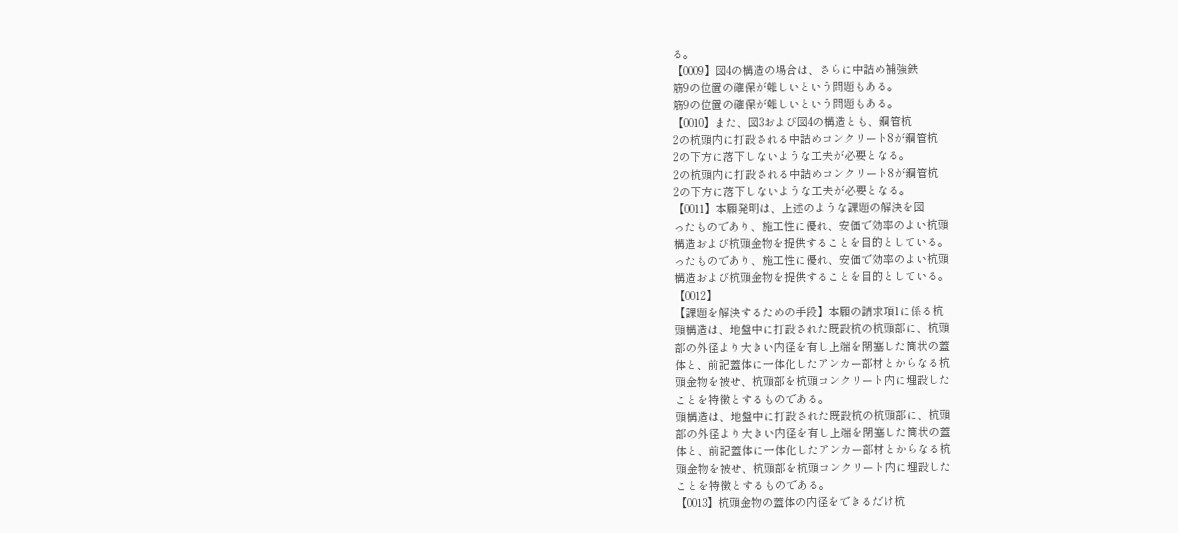る。
【0009】図4の構造の場合は、さらに中詰め補強鉄
筋9の位置の確保が難しいという問題もある。
筋9の位置の確保が難しいという問題もある。
【0010】また、図3および図4の構造とも、鋼管杭
2の杭頭内に打設される中詰めコンクリート8が鋼管杭
2の下方に落下しないような工夫が必要となる。
2の杭頭内に打設される中詰めコンクリート8が鋼管杭
2の下方に落下しないような工夫が必要となる。
【0011】本願発明は、上述のような課題の解決を図
ったものであり、施工性に優れ、安価で効率のよい杭頭
構造および杭頭金物を提供することを目的としている。
ったものであり、施工性に優れ、安価で効率のよい杭頭
構造および杭頭金物を提供することを目的としている。
【0012】
【課題を解決するための手段】本願の請求項1に係る杭
頭構造は、地盤中に打設された既設杭の杭頭部に、杭頭
部の外径より大きい内径を有し上端を閉塞した筒状の蓋
体と、前記蓋体に一体化したアンカー部材とからなる杭
頭金物を被せ、杭頭部を杭頭コンクリート内に埋設した
ことを特徴とするものである。
頭構造は、地盤中に打設された既設杭の杭頭部に、杭頭
部の外径より大きい内径を有し上端を閉塞した筒状の蓋
体と、前記蓋体に一体化したアンカー部材とからなる杭
頭金物を被せ、杭頭部を杭頭コンクリート内に埋設した
ことを特徴とするものである。
【0013】杭頭金物の蓋体の内径をできるだけ杭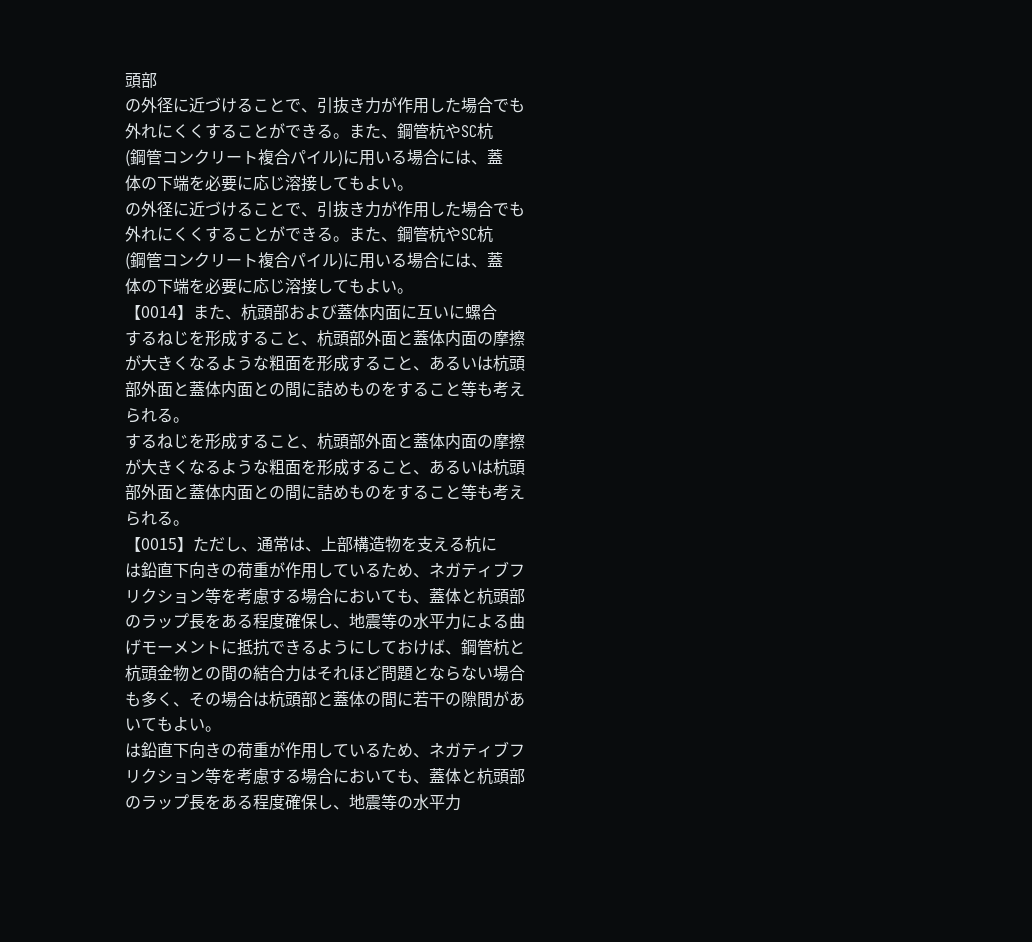頭部
の外径に近づけることで、引抜き力が作用した場合でも
外れにくくすることができる。また、鋼管杭やSC杭
(鋼管コンクリート複合パイル)に用いる場合には、蓋
体の下端を必要に応じ溶接してもよい。
の外径に近づけることで、引抜き力が作用した場合でも
外れにくくすることができる。また、鋼管杭やSC杭
(鋼管コンクリート複合パイル)に用いる場合には、蓋
体の下端を必要に応じ溶接してもよい。
【0014】また、杭頭部および蓋体内面に互いに螺合
するねじを形成すること、杭頭部外面と蓋体内面の摩擦
が大きくなるような粗面を形成すること、あるいは杭頭
部外面と蓋体内面との間に詰めものをすること等も考え
られる。
するねじを形成すること、杭頭部外面と蓋体内面の摩擦
が大きくなるような粗面を形成すること、あるいは杭頭
部外面と蓋体内面との間に詰めものをすること等も考え
られる。
【0015】ただし、通常は、上部構造物を支える杭に
は鉛直下向きの荷重が作用しているため、ネガティブフ
リクション等を考慮する場合においても、蓋体と杭頭部
のラップ長をある程度確保し、地震等の水平力による曲
げモーメントに抵抗できるようにしておけば、鋼管杭と
杭頭金物との間の結合力はそれほど問題とならない場合
も多く、その場合は杭頭部と蓋体の間に若干の隙間があ
いてもよい。
は鉛直下向きの荷重が作用しているため、ネガティブフ
リクション等を考慮する場合においても、蓋体と杭頭部
のラップ長をある程度確保し、地震等の水平力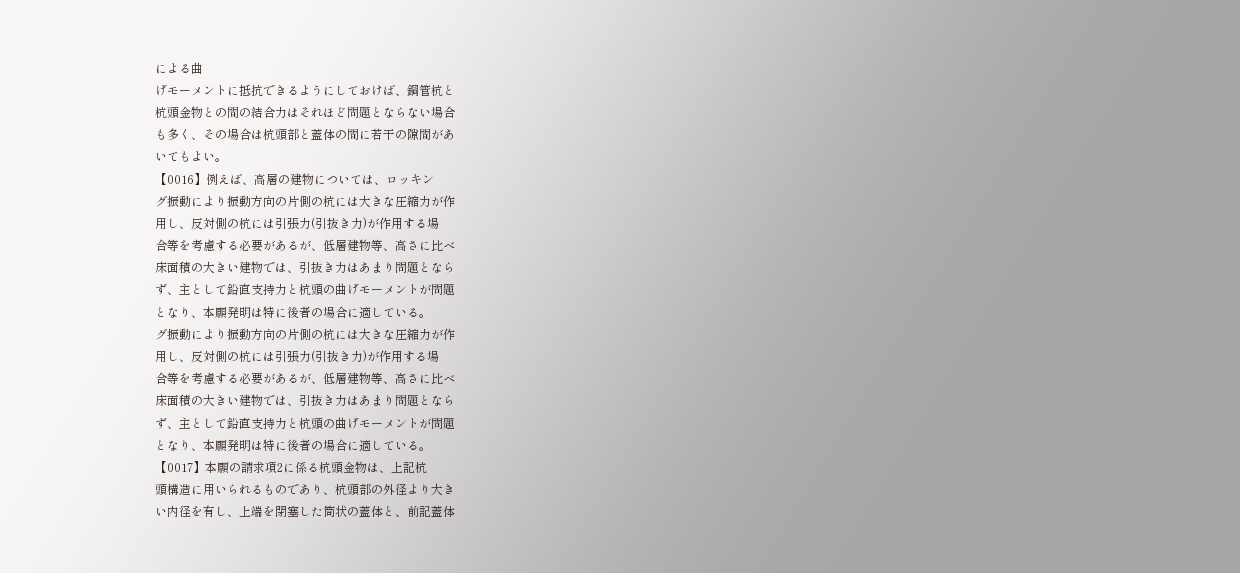による曲
げモーメントに抵抗できるようにしておけば、鋼管杭と
杭頭金物との間の結合力はそれほど問題とならない場合
も多く、その場合は杭頭部と蓋体の間に若干の隙間があ
いてもよい。
【0016】例えば、高層の建物については、ロッキン
グ振動により振動方向の片側の杭には大きな圧縮力が作
用し、反対側の杭には引張力(引抜き力)が作用する場
合等を考慮する必要があるが、低層建物等、高さに比べ
床面積の大きい建物では、引抜き力はあまり問題となら
ず、主として鉛直支持力と杭頭の曲げモーメントが問題
となり、本願発明は特に後者の場合に適している。
グ振動により振動方向の片側の杭には大きな圧縮力が作
用し、反対側の杭には引張力(引抜き力)が作用する場
合等を考慮する必要があるが、低層建物等、高さに比べ
床面積の大きい建物では、引抜き力はあまり問題となら
ず、主として鉛直支持力と杭頭の曲げモーメントが問題
となり、本願発明は特に後者の場合に適している。
【0017】本願の請求項2に係る杭頭金物は、上記杭
頭構造に用いられるものであり、杭頭部の外径より大き
い内径を有し、上端を閉塞した筒状の蓋体と、前記蓋体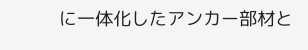に一体化したアンカー部材と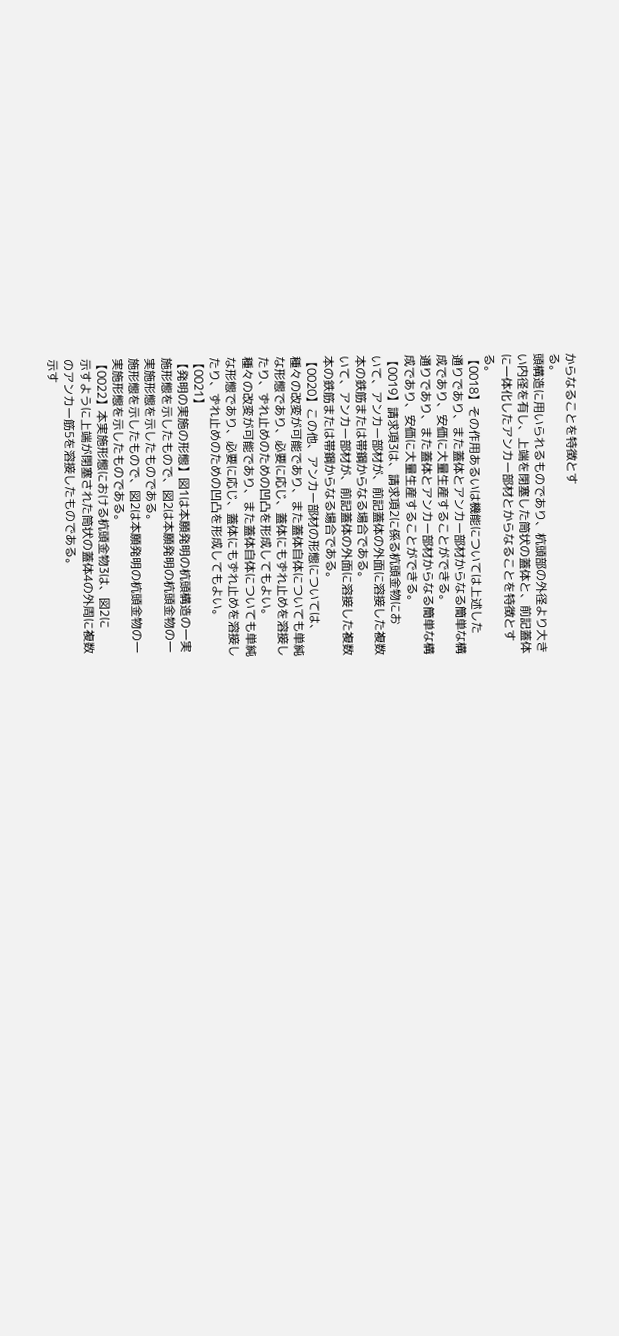からなることを特徴とす
る。
頭構造に用いられるものであり、杭頭部の外径より大き
い内径を有し、上端を閉塞した筒状の蓋体と、前記蓋体
に一体化したアンカー部材とからなることを特徴とす
る。
【0018】その作用あるいは機能については上述した
通りであり、また蓋体とアンカー部材からなる簡単な構
成であり、安価に大量生産することができる。
通りであり、また蓋体とアンカー部材からなる簡単な構
成であり、安価に大量生産することができる。
【0019】請求項3は、請求項2に係る杭頭金物にお
いて、アンカー部材が、前記蓋体の外面に溶接した複数
本の鉄筋または帯鋼からなる場合である。
いて、アンカー部材が、前記蓋体の外面に溶接した複数
本の鉄筋または帯鋼からなる場合である。
【0020】この他、アンカー部材の形態については、
種々の改変が可能であり、また蓋体自体についても単純
な形態であり、必要に応じ、蓋体にもずれ止めを溶接し
たり、ずれ止めのための凹凸を形成してもよい。
種々の改変が可能であり、また蓋体自体についても単純
な形態であり、必要に応じ、蓋体にもずれ止めを溶接し
たり、ずれ止めのための凹凸を形成してもよい。
【0021】
【発明の実施の形態】図1は本願発明の杭頭構造の一実
施形態を示したもので、図2は本願発明の杭頭金物の一
実施形態を示したものである。
施形態を示したもので、図2は本願発明の杭頭金物の一
実施形態を示したものである。
【0022】本実施形態における杭頭金物3は、図2に
示すように上端が閉塞された筒状の蓋体4の外周に複数
のアンカー筋5を溶接したものである。
示す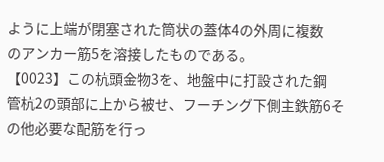ように上端が閉塞された筒状の蓋体4の外周に複数
のアンカー筋5を溶接したものである。
【0023】この杭頭金物3を、地盤中に打設された鋼
管杭2の頭部に上から被せ、フーチング下側主鉄筋6そ
の他必要な配筋を行っ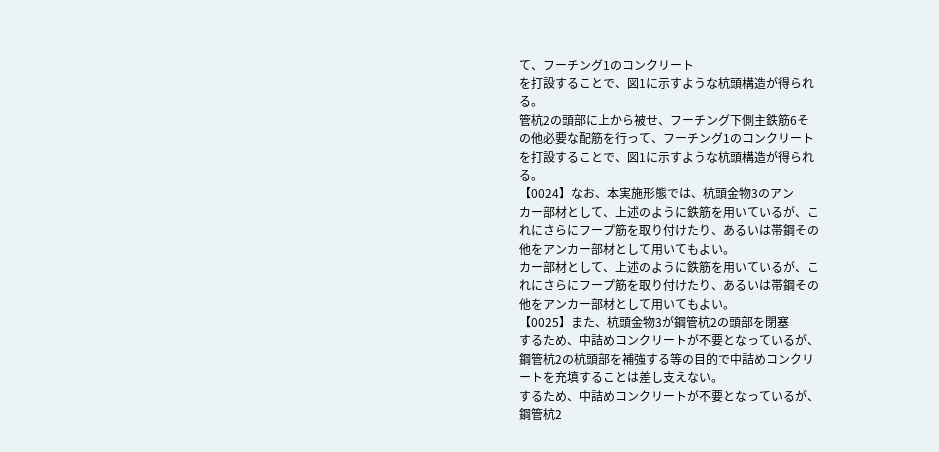て、フーチング1のコンクリート
を打設することで、図1に示すような杭頭構造が得られ
る。
管杭2の頭部に上から被せ、フーチング下側主鉄筋6そ
の他必要な配筋を行って、フーチング1のコンクリート
を打設することで、図1に示すような杭頭構造が得られ
る。
【0024】なお、本実施形態では、杭頭金物3のアン
カー部材として、上述のように鉄筋を用いているが、こ
れにさらにフープ筋を取り付けたり、あるいは帯鋼その
他をアンカー部材として用いてもよい。
カー部材として、上述のように鉄筋を用いているが、こ
れにさらにフープ筋を取り付けたり、あるいは帯鋼その
他をアンカー部材として用いてもよい。
【0025】また、杭頭金物3が鋼管杭2の頭部を閉塞
するため、中詰めコンクリートが不要となっているが、
鋼管杭2の杭頭部を補強する等の目的で中詰めコンクリ
ートを充填することは差し支えない。
するため、中詰めコンクリートが不要となっているが、
鋼管杭2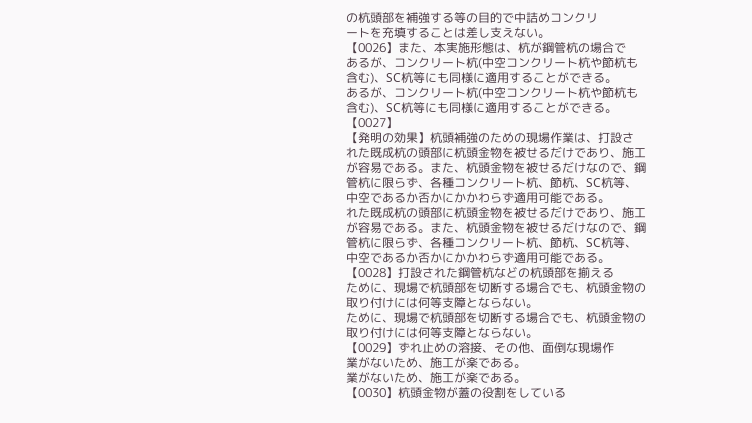の杭頭部を補強する等の目的で中詰めコンクリ
ートを充填することは差し支えない。
【0026】また、本実施形態は、杭が鋼管杭の場合で
あるが、コンクリート杭(中空コンクリート杭や節杭も
含む)、SC杭等にも同様に適用することができる。
あるが、コンクリート杭(中空コンクリート杭や節杭も
含む)、SC杭等にも同様に適用することができる。
【0027】
【発明の効果】杭頭補強のための現場作業は、打設さ
れた既成杭の頭部に杭頭金物を被せるだけであり、施工
が容易である。また、杭頭金物を被せるだけなので、鋼
管杭に限らず、各種コンクリート杭、節杭、SC杭等、
中空であるか否かにかかわらず適用可能である。
れた既成杭の頭部に杭頭金物を被せるだけであり、施工
が容易である。また、杭頭金物を被せるだけなので、鋼
管杭に限らず、各種コンクリート杭、節杭、SC杭等、
中空であるか否かにかかわらず適用可能である。
【0028】打設された鋼管杭などの杭頭部を揃える
ために、現場で杭頭部を切断する場合でも、杭頭金物の
取り付けには何等支障とならない。
ために、現場で杭頭部を切断する場合でも、杭頭金物の
取り付けには何等支障とならない。
【0029】ずれ止めの溶接、その他、面倒な現場作
業がないため、施工が楽である。
業がないため、施工が楽である。
【0030】杭頭金物が蓋の役割をしている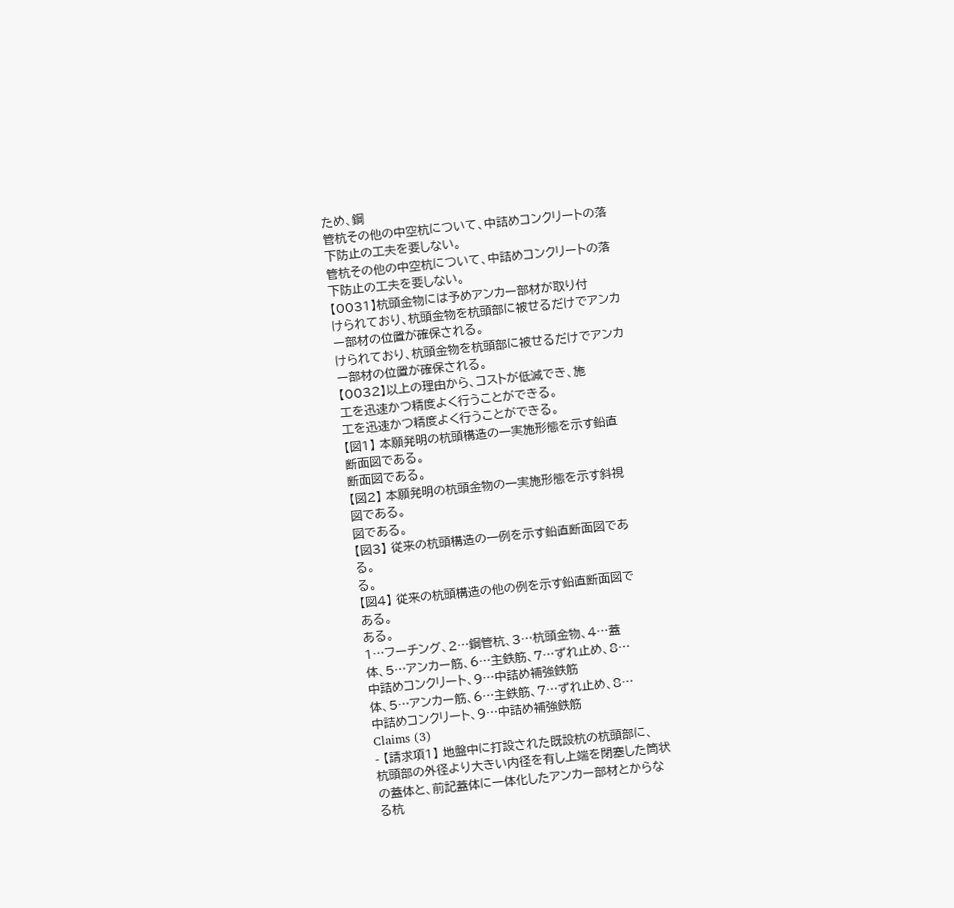ため、鋼
管杭その他の中空杭について、中詰めコンクリートの落
下防止の工夫を要しない。
管杭その他の中空杭について、中詰めコンクリートの落
下防止の工夫を要しない。
【0031】杭頭金物には予めアンカー部材が取り付
けられており、杭頭金物を杭頭部に被せるだけでアンカ
ー部材の位置が確保される。
けられており、杭頭金物を杭頭部に被せるだけでアンカ
ー部材の位置が確保される。
【0032】以上の理由から、コストが低減でき、施
工を迅速かつ精度よく行うことができる。
工を迅速かつ精度よく行うことができる。
【図1】 本願発明の杭頭構造の一実施形態を示す鉛直
断面図である。
断面図である。
【図2】 本願発明の杭頭金物の一実施形態を示す斜視
図である。
図である。
【図3】 従来の杭頭構造の一例を示す鉛直断面図であ
る。
る。
【図4】 従来の杭頭構造の他の例を示す鉛直断面図で
ある。
ある。
1…フーチング、2…鋼管杭、3…杭頭金物、4…蓋
体、5…アンカー筋、6…主鉄筋、7…ずれ止め、8…
中詰めコンクリート、9…中詰め補強鉄筋
体、5…アンカー筋、6…主鉄筋、7…ずれ止め、8…
中詰めコンクリート、9…中詰め補強鉄筋
Claims (3)
- 【請求項1】 地盤中に打設された既設杭の杭頭部に、
杭頭部の外径より大きい内径を有し上端を閉塞した筒状
の蓋体と、前記蓋体に一体化したアンカー部材とからな
る杭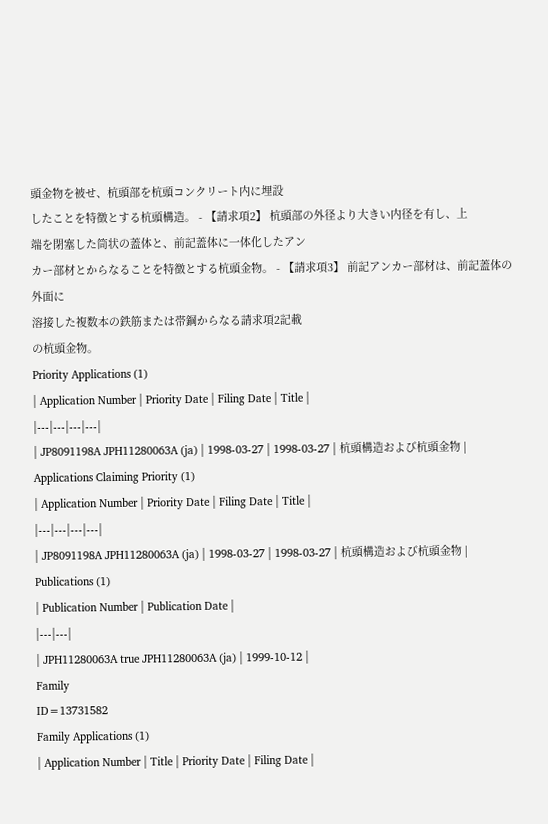頭金物を被せ、杭頭部を杭頭コンクリート内に埋設
したことを特徴とする杭頭構造。 - 【請求項2】 杭頭部の外径より大きい内径を有し、上
端を閉塞した筒状の蓋体と、前記蓋体に一体化したアン
カー部材とからなることを特徴とする杭頭金物。 - 【請求項3】 前記アンカー部材は、前記蓋体の外面に
溶接した複数本の鉄筋または帯鋼からなる請求項2記載
の杭頭金物。
Priority Applications (1)
| Application Number | Priority Date | Filing Date | Title |
|---|---|---|---|
| JP8091198A JPH11280063A (ja) | 1998-03-27 | 1998-03-27 | 杭頭構造および杭頭金物 |
Applications Claiming Priority (1)
| Application Number | Priority Date | Filing Date | Title |
|---|---|---|---|
| JP8091198A JPH11280063A (ja) | 1998-03-27 | 1998-03-27 | 杭頭構造および杭頭金物 |
Publications (1)
| Publication Number | Publication Date |
|---|---|
| JPH11280063A true JPH11280063A (ja) | 1999-10-12 |
Family
ID=13731582
Family Applications (1)
| Application Number | Title | Priority Date | Filing Date |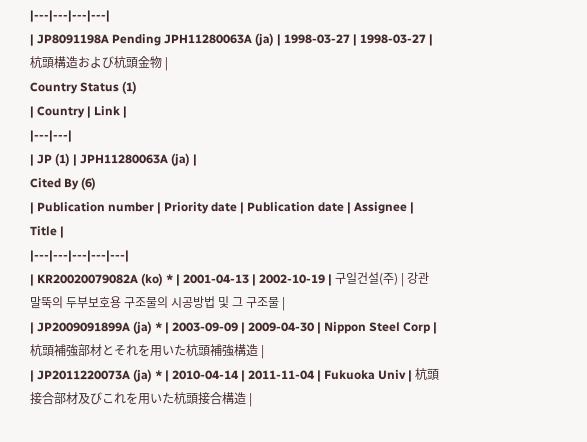|---|---|---|---|
| JP8091198A Pending JPH11280063A (ja) | 1998-03-27 | 1998-03-27 | 杭頭構造および杭頭金物 |
Country Status (1)
| Country | Link |
|---|---|
| JP (1) | JPH11280063A (ja) |
Cited By (6)
| Publication number | Priority date | Publication date | Assignee | Title |
|---|---|---|---|---|
| KR20020079082A (ko) * | 2001-04-13 | 2002-10-19 | 구일건설(주) | 강관말뚝의 두부보호용 구조물의 시공방법 및 그 구조물 |
| JP2009091899A (ja) * | 2003-09-09 | 2009-04-30 | Nippon Steel Corp | 杭頭補強部材とそれを用いた杭頭補強構造 |
| JP2011220073A (ja) * | 2010-04-14 | 2011-11-04 | Fukuoka Univ | 杭頭接合部材及びこれを用いた杭頭接合構造 |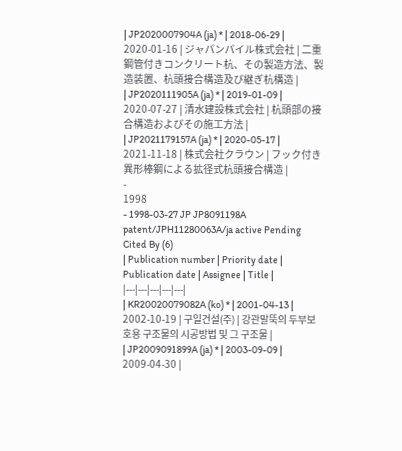| JP2020007904A (ja) * | 2018-06-29 | 2020-01-16 | ジャパンパイル株式会社 | 二重鋼管付きコンクリート杭、その製造方法、製造装置、杭頭接合構造及び継ぎ杭構造 |
| JP2020111905A (ja) * | 2019-01-09 | 2020-07-27 | 清水建設株式会社 | 杭頭部の接合構造およびその施工方法 |
| JP2021179157A (ja) * | 2020-05-17 | 2021-11-18 | 株式会社クラウン | フック付き異形棒鋼による拡径式杭頭接合構造 |
-
1998
- 1998-03-27 JP JP8091198A patent/JPH11280063A/ja active Pending
Cited By (6)
| Publication number | Priority date | Publication date | Assignee | Title |
|---|---|---|---|---|
| KR20020079082A (ko) * | 2001-04-13 | 2002-10-19 | 구일건설(주) | 강관말뚝의 두부보호용 구조물의 시공방법 및 그 구조물 |
| JP2009091899A (ja) * | 2003-09-09 | 2009-04-30 |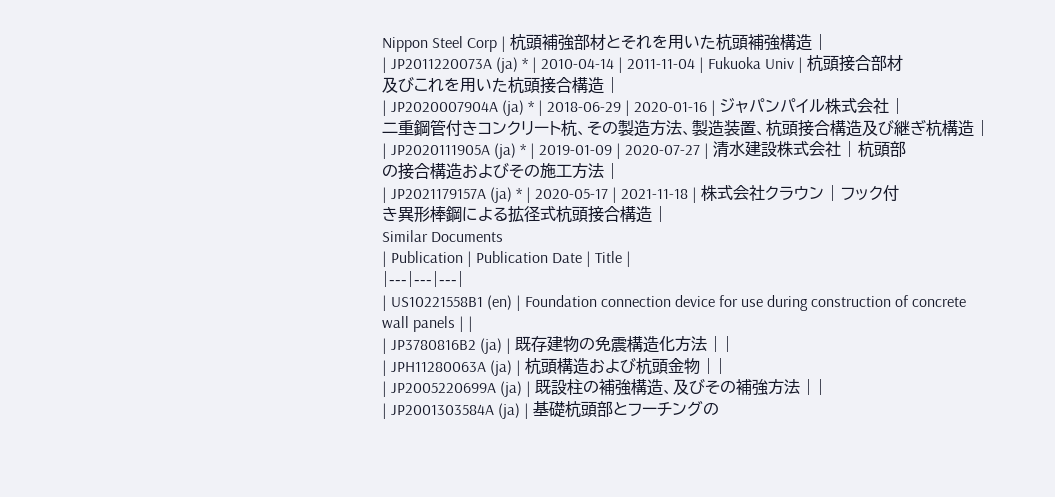Nippon Steel Corp | 杭頭補強部材とそれを用いた杭頭補強構造 |
| JP2011220073A (ja) * | 2010-04-14 | 2011-11-04 | Fukuoka Univ | 杭頭接合部材及びこれを用いた杭頭接合構造 |
| JP2020007904A (ja) * | 2018-06-29 | 2020-01-16 | ジャパンパイル株式会社 | 二重鋼管付きコンクリート杭、その製造方法、製造装置、杭頭接合構造及び継ぎ杭構造 |
| JP2020111905A (ja) * | 2019-01-09 | 2020-07-27 | 清水建設株式会社 | 杭頭部の接合構造およびその施工方法 |
| JP2021179157A (ja) * | 2020-05-17 | 2021-11-18 | 株式会社クラウン | フック付き異形棒鋼による拡径式杭頭接合構造 |
Similar Documents
| Publication | Publication Date | Title |
|---|---|---|
| US10221558B1 (en) | Foundation connection device for use during construction of concrete wall panels | |
| JP3780816B2 (ja) | 既存建物の免震構造化方法 | |
| JPH11280063A (ja) | 杭頭構造および杭頭金物 | |
| JP2005220699A (ja) | 既設柱の補強構造、及びその補強方法 | |
| JP2001303584A (ja) | 基礎杭頭部とフーチングの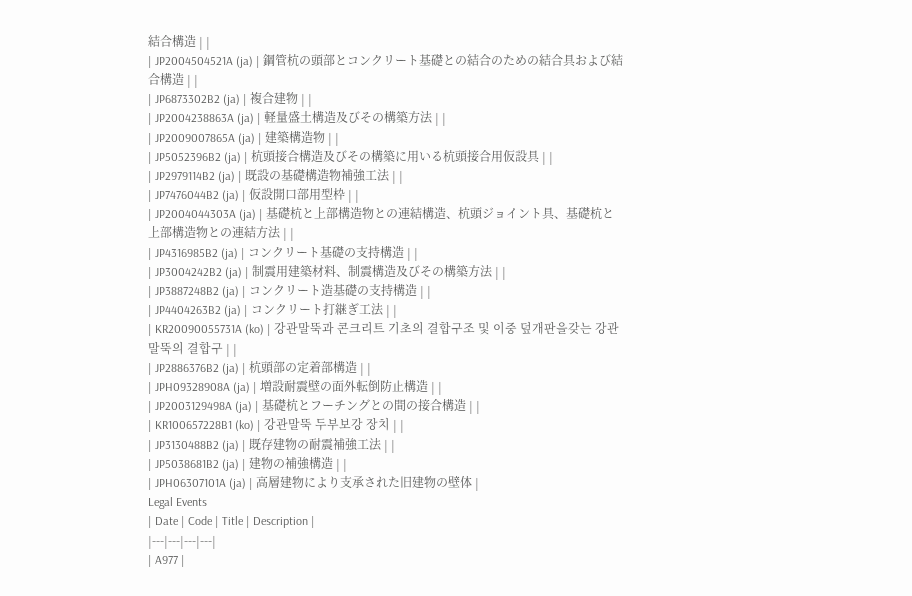結合構造 | |
| JP2004504521A (ja) | 鋼管杭の頭部とコンクリート基礎との結合のための結合具および結合構造 | |
| JP6873302B2 (ja) | 複合建物 | |
| JP2004238863A (ja) | 軽量盛土構造及びその構築方法 | |
| JP2009007865A (ja) | 建築構造物 | |
| JP5052396B2 (ja) | 杭頭接合構造及びその構築に用いる杭頭接合用仮設具 | |
| JP2979114B2 (ja) | 既設の基礎構造物補強工法 | |
| JP7476044B2 (ja) | 仮設開口部用型枠 | |
| JP2004044303A (ja) | 基礎杭と上部構造物との連結構造、杭頭ジョイント具、基礎杭と上部構造物との連結方法 | |
| JP4316985B2 (ja) | コンクリート基礎の支持構造 | |
| JP3004242B2 (ja) | 制震用建築材料、制震構造及びその構築方法 | |
| JP3887248B2 (ja) | コンクリート造基礎の支持構造 | |
| JP4404263B2 (ja) | コンクリート打継ぎ工法 | |
| KR20090055731A (ko) | 강관말뚝과 콘크리트 기초의 결합구조 및 이중 덮개판을갖는 강관말뚝의 결합구 | |
| JP2886376B2 (ja) | 杭頭部の定着部構造 | |
| JPH09328908A (ja) | 増設耐震壁の面外転倒防止構造 | |
| JP2003129498A (ja) | 基礎杭とフーチングとの間の接合構造 | |
| KR100657228B1 (ko) | 강관말뚝 두부보강 장치 | |
| JP3130488B2 (ja) | 既存建物の耐震補強工法 | |
| JP5038681B2 (ja) | 建物の補強構造 | |
| JPH06307101A (ja) | 高層建物により支承された旧建物の壁体 |
Legal Events
| Date | Code | Title | Description |
|---|---|---|---|
| A977 |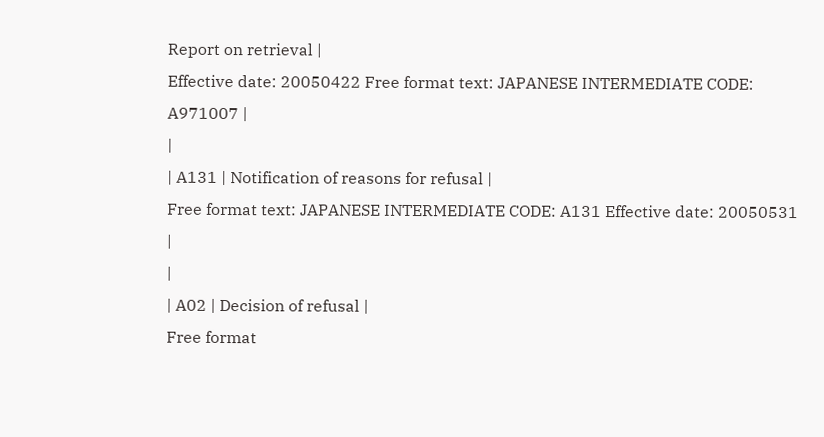Report on retrieval |
Effective date: 20050422 Free format text: JAPANESE INTERMEDIATE CODE: A971007 |
|
| A131 | Notification of reasons for refusal |
Free format text: JAPANESE INTERMEDIATE CODE: A131 Effective date: 20050531 |
|
| A02 | Decision of refusal |
Free format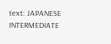text: JAPANESE INTERMEDIATE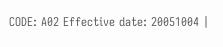CODE: A02 Effective date: 20051004 |